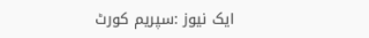ایک نیوز :سپریم کورٹ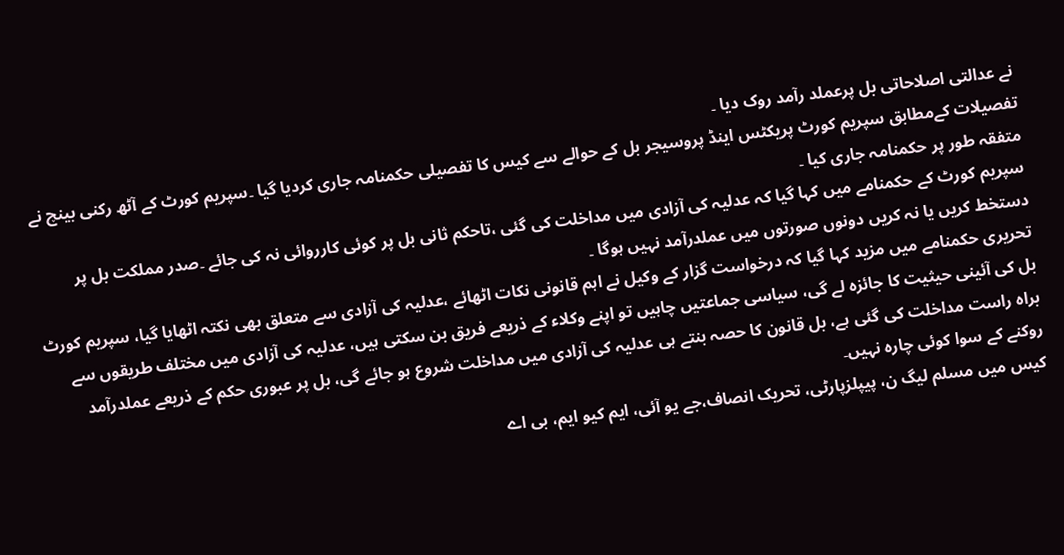نے عدالتی اصلاحاتی بل پرعملد رآمد روک دیا ۔
تفصیلات کےمطابق سپریم کورٹ پریکٹس اینڈ پروسیجر بل کے حوالے سے کیس کا تفصیلی حکمنامہ جاری کردیا گیا ۔سپریم کورٹ کے آٹھ رکنی بینچ نے متفقہ طور پر حکمنامہ جاری کیا ۔
سپریم کورٹ کے حکمنامے میں کہا گیا کہ عدلیہ کی آزادی میں مداخلت کی گئی ،تاحکم ثانی بل پر کوئی کارروائی نہ کی جائے ۔صدر مملکت بل پر دستخط کریں یا نہ کریں دونوں صورتوں میں عملدرآمد نہیں ہوگا ۔
تحریری حکمنامے میں مزید کہا گیا کہ درخواست گزار کے وکیل نے اہم قانونی نکات اٹھائے ،عدلیہ کی آزادی سے متعلق بھی نکتہ اٹھایا گیا، سپریم کورٹ بل کی آئینی حیثیت کا جائزہ لے گی، سیاسی جماعتیں چاہیں تو اپنے وکلاء کے ذریعے فریق بن سکتی ہیں، عدلیہ کی آزادی میں مختلف طریقوں سے براہ راست مداخلت کی گئی ہے، بل قانون کا حصہ بنتے ہی عدلیہ کی آزادی میں مداخلت شروع ہو جائے گی، بل پر عبوری حکم کے ذریعے عملدرآمد روکنے کے سوا کوئی چارہ نہیں۔
کیس میں مسلم لیگ ن، پیپلزپارٹی، تحریک انصاف،جے یو آئی، ایم کیو ایم، بی اے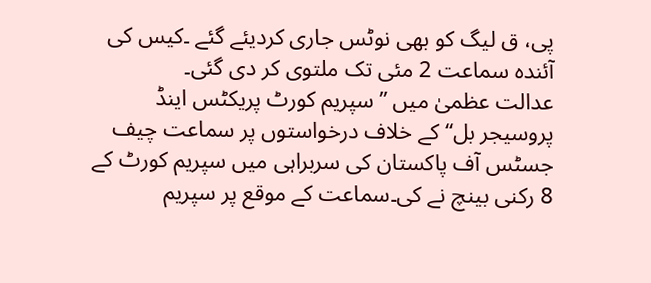پی، ق لیگ کو بھی نوٹس جاری کردیئے گئے ۔کیس کی آئندہ سماعت 2 مئی تک ملتوی کر دی گئی۔
عدالت عظمیٰ میں ’’سپریم کورٹ پریکٹس اینڈ پروسیجر بل‘‘ کے خلاف درخواستوں پر سماعت چیف جسٹس آف پاکستان کی سربراہی میں سپریم کورٹ کے 8 رکنی بینچ نے کی۔سماعت کے موقع پر سپریم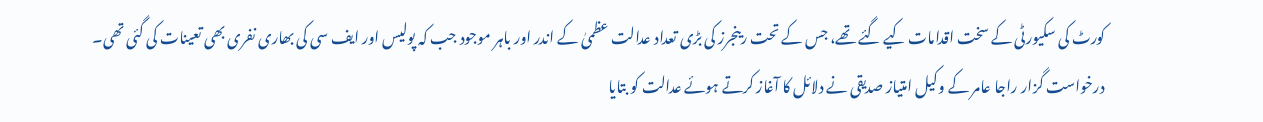کورٹ کی سکیورٹی کے سخت اقدامات کیے گئے تھے، جس کے تحت رینجرز کی بڑی تعداد عدالت عظمیٰ کے اندر اور باہر موجود جب کہ پولیس اور ایف سی کی بھاری نفری بھی تعینات کی گئی تھی۔
درخواست گزار راجا عامر کے وکیل امتیاز صدیقی نے دلائل کا آغاز کرتے ہوئے عدالت کو بتایا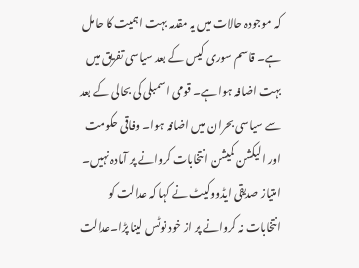کہ موجودہ حالات میں یہ مقدمہ بہت اہمیت کا حامل ہے۔ قاسم سوری کیس کے بعد سیاسی تفریق میں بہت اضافہ ہوا ہے۔ قومی اسمبلی کی بحالی کے بعد سے سیاسی بحران میں اضافہ ہوا۔ وفاقی حکومت اور الیکشن کمیشن انتخابات کروانے پر آمادہ نہیں۔
امتیاز صدیقی ایڈووکیٹ نے کہا کہ عدالت کو انتخابات نہ کروانے پر از خود نوٹس لینا پڑا۔عدالت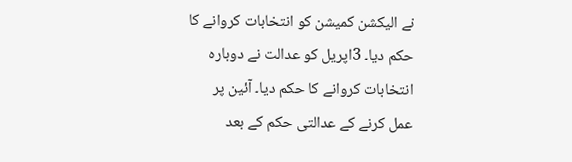نے الیکشن کمیشن کو انتخابات کروانے کا حکم دیا۔ 3اپریل کو عدالت نے دوبارہ انتخابات کروانے کا حکم دیا۔ آئین پر عمل کرنے کے عدالتی حکم کے بعد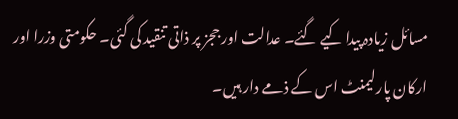مسائل زیادہ پیدا کیے گئے۔ عدالت اور ججز پر ذاتی تنقید کی گئی۔ حکومتی وزرا اور ارکان پارلیمنٹ اس کے ذمے دار ہیں۔